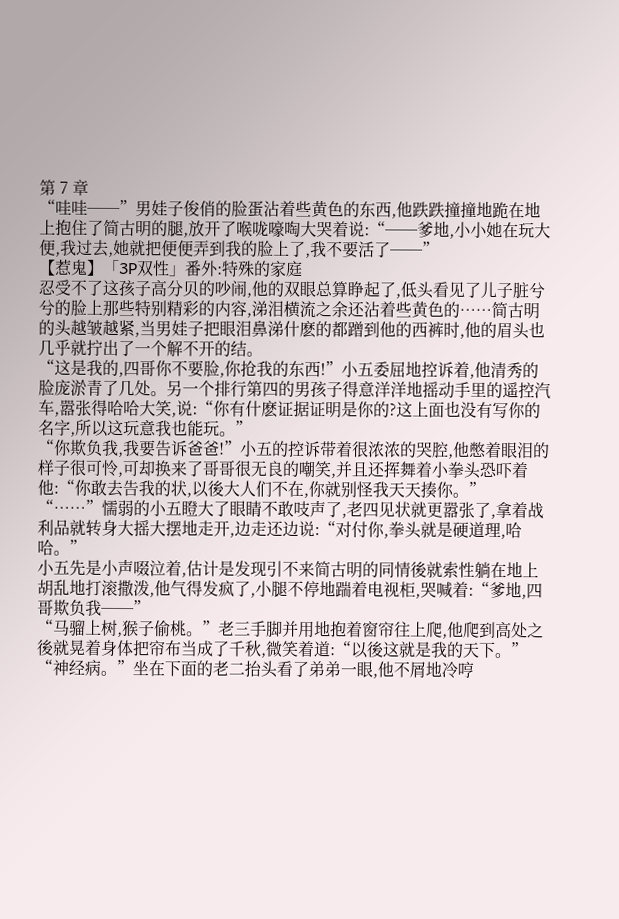第 7 章
“哇哇──”男娃子俊俏的脸蛋沾着些黄色的东西,他跌跌撞撞地跪在地上抱住了简古明的腿,放开了喉咙嚎啕大哭着说:“──爹地,小小她在玩大便,我过去,她就把便便弄到我的脸上了,我不要活了──”
【惹鬼】「3P双性」番外:特殊的家庭
忍受不了这孩子高分贝的吵闹,他的双眼总算睁起了,低头看见了儿子脏兮兮的脸上那些特别精彩的内容,涕泪横流之余还沾着些黄色的……简古明的头越皱越紧,当男娃子把眼泪鼻涕什麽的都蹭到他的西裤时,他的眉头也几乎就拧出了一个解不开的结。
“这是我的,四哥你不要脸,你抢我的东西!”小五委屈地控诉着,他清秀的脸庞淤青了几处。另一个排行第四的男孩子得意洋洋地摇动手里的遥控汽车,嚣张得哈哈大笑,说:“你有什麽证据证明是你的?这上面也没有写你的名字,所以这玩意我也能玩。”
“你欺负我,我要告诉爸爸!”小五的控诉带着很浓浓的哭腔,他憋着眼泪的样子很可怜,可却换来了哥哥很无良的嘲笑,并且还挥舞着小拳头恐吓着他:“你敢去告我的状,以後大人们不在,你就别怪我天天揍你。”
“……”懦弱的小五瞪大了眼睛不敢吱声了,老四见状就更嚣张了,拿着战利品就转身大摇大摆地走开,边走还边说:“对付你,拳头就是硬道理,哈哈。”
小五先是小声啜泣着,估计是发现引不来简古明的同情後就索性躺在地上胡乱地打滚撒泼,他气得发疯了,小腿不停地踹着电视柜,哭喊着:“爹地,四哥欺负我──”
“马骝上树,猴子偷桃。”老三手脚并用地抱着窗帘往上爬,他爬到高处之後就晃着身体把帘布当成了千秋,微笑着道:“以後这就是我的天下。”
“神经病。”坐在下面的老二抬头看了弟弟一眼,他不屑地冷哼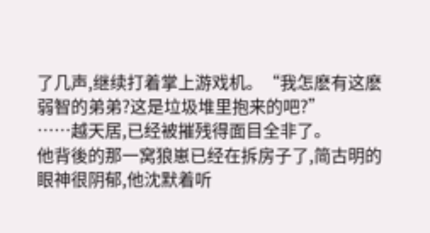了几声,继续打着掌上游戏机。“我怎麽有这麽弱智的弟弟?这是垃圾堆里抱来的吧?”
……越天居,已经被摧残得面目全非了。
他背後的那一窝狼崽已经在拆房子了,简古明的眼神很阴郁,他沈默着听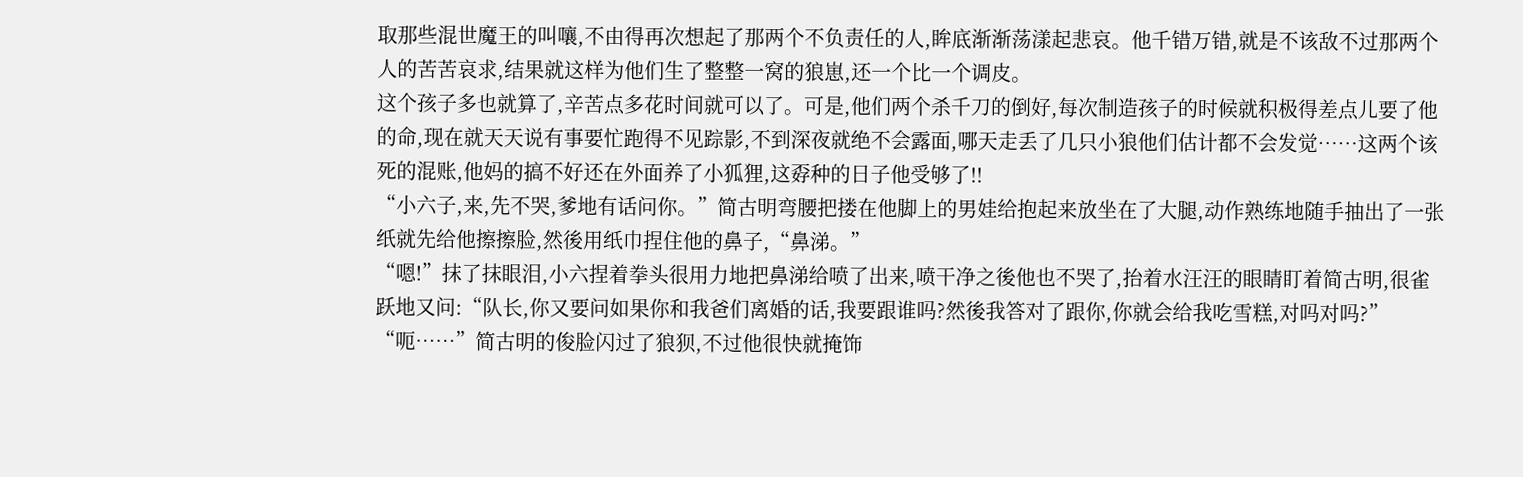取那些混世魔王的叫嚷,不由得再次想起了那两个不负责任的人,眸底渐渐荡漾起悲哀。他千错万错,就是不该敌不过那两个人的苦苦哀求,结果就这样为他们生了整整一窝的狼崽,还一个比一个调皮。
这个孩子多也就算了,辛苦点多花时间就可以了。可是,他们两个杀千刀的倒好,每次制造孩子的时候就积极得差点儿要了他的命,现在就天天说有事要忙跑得不见踪影,不到深夜就绝不会露面,哪天走丢了几只小狼他们估计都不会发觉……这两个该死的混账,他妈的搞不好还在外面养了小狐狸,这孬种的日子他受够了!!
“小六子,来,先不哭,爹地有话问你。”简古明弯腰把搂在他脚上的男娃给抱起来放坐在了大腿,动作熟练地随手抽出了一张纸就先给他擦擦脸,然後用纸巾捏住他的鼻子,“鼻涕。”
“嗯!”抹了抹眼泪,小六捏着拳头很用力地把鼻涕给喷了出来,喷干净之後他也不哭了,抬着水汪汪的眼睛盯着简古明,很雀跃地又问:“队长,你又要问如果你和我爸们离婚的话,我要跟谁吗?然後我答对了跟你,你就会给我吃雪糕,对吗对吗?”
“呃……”简古明的俊脸闪过了狼狈,不过他很快就掩饰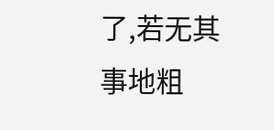了,若无其事地粗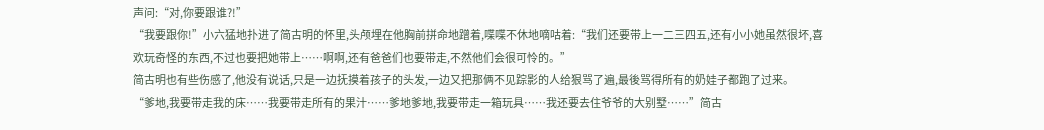声问:“对,你要跟谁?!”
“我要跟你!”小六猛地扑进了简古明的怀里,头颅埋在他胸前拼命地蹭着,喋喋不休地嘀咕着:“我们还要带上一二三四五,还有小小她虽然很坏,喜欢玩奇怪的东西,不过也要把她带上……啊啊,还有爸爸们也要带走,不然他们会很可怜的。”
简古明也有些伤感了,他没有说话,只是一边抚摸着孩子的头发,一边又把那俩不见踪影的人给狠骂了遍,最後骂得所有的奶娃子都跑了过来。
“爹地,我要带走我的床……我要带走所有的果汁……爹地爹地,我要带走一箱玩具……我还要去住爷爷的大别墅……”简古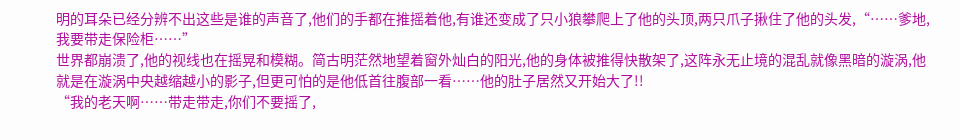明的耳朵已经分辨不出这些是谁的声音了,他们的手都在推摇着他,有谁还变成了只小狼攀爬上了他的头顶,两只爪子揪住了他的头发,“……爹地,我要带走保险柜……”
世界都崩溃了,他的视线也在摇晃和模糊。简古明茫然地望着窗外灿白的阳光,他的身体被推得快散架了,这阵永无止境的混乱就像黑暗的漩涡,他就是在漩涡中央越缩越小的影子,但更可怕的是他低首往腹部一看……他的肚子居然又开始大了!!
“我的老天啊……带走带走,你们不要摇了,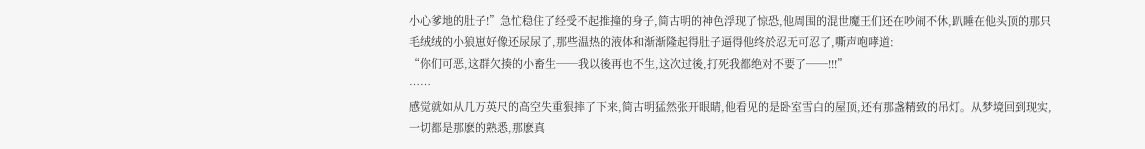小心爹地的肚子!”急忙稳住了经受不起推撞的身子,简古明的神色浮现了惊恐,他周围的混世魔王们还在吵闹不休,趴睡在他头顶的那只毛绒绒的小狼崽好像还尿尿了,那些温热的液体和渐渐隆起得肚子逼得他终於忍无可忍了,嘶声咆哮道:
“你们可恶,这群欠揍的小畜生──我以後再也不生,这次过後,打死我都绝对不要了──!!!”
……
感觉就如从几万英尺的高空失重狠摔了下来,简古明猛然张开眼睛,他看见的是卧室雪白的屋顶,还有那盏精致的吊灯。从梦境回到现实,一切都是那麽的熟悉,那麽真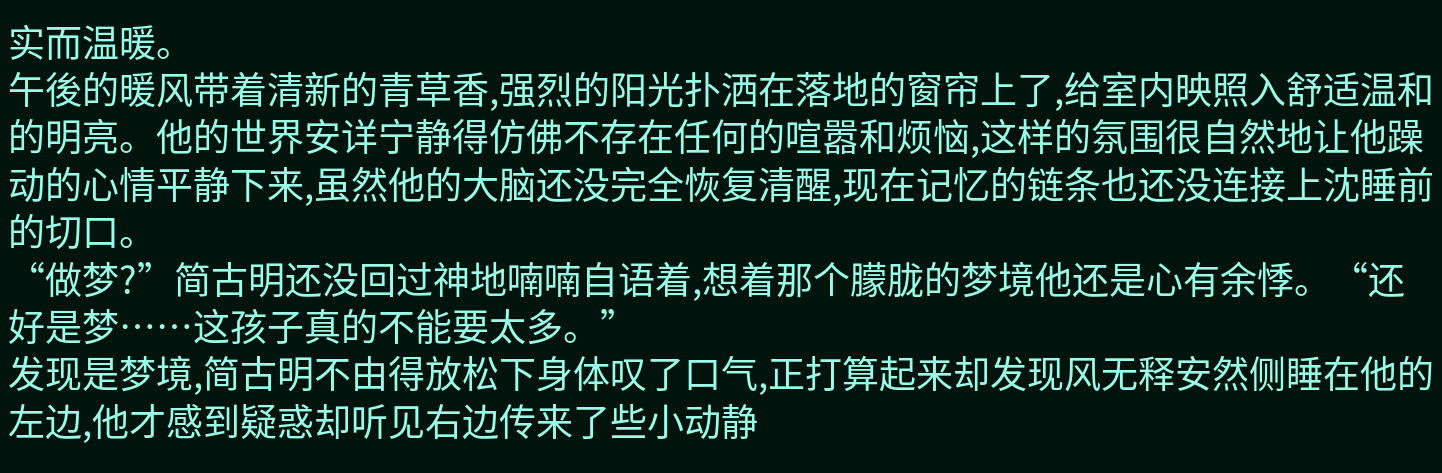实而温暖。
午後的暖风带着清新的青草香,强烈的阳光扑洒在落地的窗帘上了,给室内映照入舒适温和的明亮。他的世界安详宁静得仿佛不存在任何的喧嚣和烦恼,这样的氛围很自然地让他躁动的心情平静下来,虽然他的大脑还没完全恢复清醒,现在记忆的链条也还没连接上沈睡前的切口。
“做梦?”简古明还没回过神地喃喃自语着,想着那个朦胧的梦境他还是心有余悸。“还好是梦……这孩子真的不能要太多。”
发现是梦境,简古明不由得放松下身体叹了口气,正打算起来却发现风无释安然侧睡在他的左边,他才感到疑惑却听见右边传来了些小动静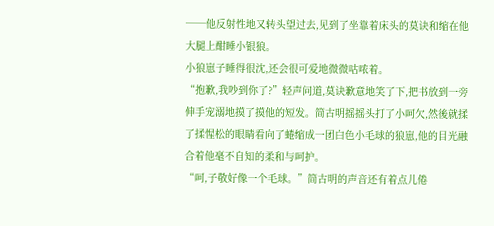──他反射性地又转头望过去,见到了坐靠着床头的莫诀和缩在他大腿上酣睡小银狼。
小狼崽子睡得很沈,还会很可爱地微微咕哝着。
“抱歉,我吵到你了?”轻声问道,莫诀歉意地笑了下,把书放到一旁伸手宠溺地摸了摸他的短发。简古明摇摇头打了小呵欠,然後就揉了揉惺松的眼睛看向了蜷缩成一团白色小毛球的狼崽,他的目光融合着他毫不自知的柔和与呵护。
“呵,子敬好像一个毛球。”简古明的声音还有着点儿倦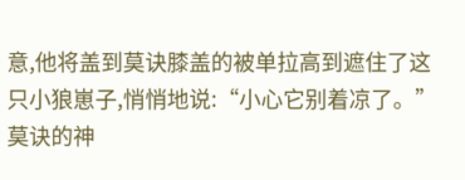意,他将盖到莫诀膝盖的被单拉高到遮住了这只小狼崽子,悄悄地说:“小心它别着凉了。”
莫诀的神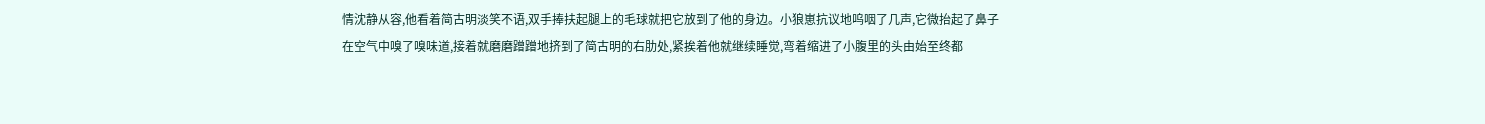情沈静从容,他看着简古明淡笑不语,双手捧扶起腿上的毛球就把它放到了他的身边。小狼崽抗议地呜咽了几声,它微抬起了鼻子在空气中嗅了嗅味道,接着就磨磨蹭蹭地挤到了简古明的右肋处,紧挨着他就继续睡觉,弯着缩进了小腹里的头由始至终都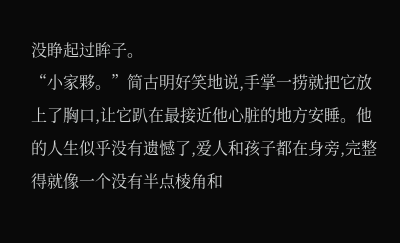没睁起过眸子。
“小家夥。”简古明好笑地说,手掌一捞就把它放上了胸口,让它趴在最接近他心脏的地方安睡。他的人生似乎没有遗憾了,爱人和孩子都在身旁,完整得就像一个没有半点棱角和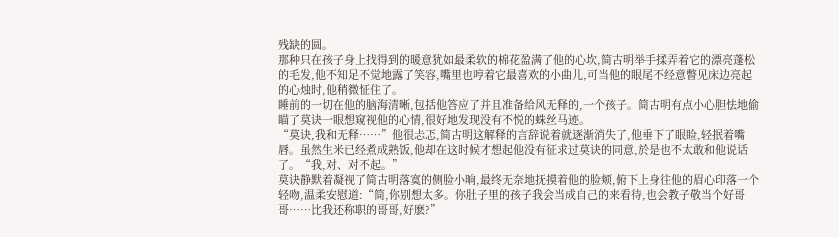残缺的圆。
那种只在孩子身上找得到的暖意犹如最柔软的棉花盈满了他的心坎,简古明举手揉弄着它的漂亮蓬松的毛发,他不知足不觉地露了笑容,嘴里也哼着它最喜欢的小曲儿,可当他的眼尾不经意瞥见床边亮起的心烛时,他稍微怔住了。
睡前的一切在他的脑海清晰,包括他答应了并且准备给风无释的,一个孩子。简古明有点小心胆怯地偷瞄了莫诀一眼想窥视他的心情,很好地发现没有不悦的蛛丝马迹。
“莫诀,我和无释……”他很忐忑,简古明这解释的言辞说着就逐渐消失了,他垂下了眼睑,轻抿着嘴唇。虽然生米已经煮成熟饭,他却在这时候才想起他没有征求过莫诀的同意,於是也不太敢和他说话了。“我,对、对不起。”
莫诀静默着凝视了简古明落寞的侧脸小晌,最终无奈地抚摸着他的脸颊,俯下上身往他的眉心印落一个轻吻,温柔安慰道:“简,你别想太多。你肚子里的孩子我会当成自己的来看待,也会教子敬当个好哥哥……比我还称职的哥哥,好麽?”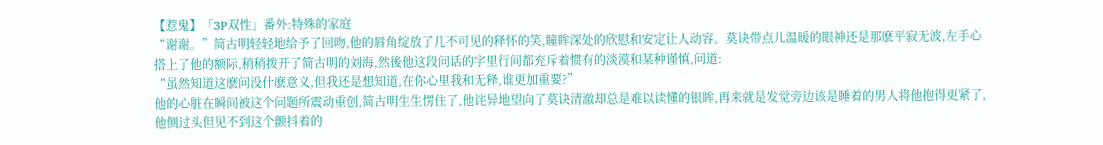【惹鬼】「3P双性」番外:特殊的家庭
“谢谢。”简古明轻轻地给予了回吻,他的唇角绽放了几不可见的释怀的笑,瞳眸深处的欣慰和安定让人动容。莫诀带点儿温暖的眼神还是那麽平寂无波,左手心搭上了他的额际,稍稍拨开了简古明的刘海,然後他这段问话的字里行间都充斥着惯有的淡漠和某种谨慎,问道:
“虽然知道这麽问没什麽意义,但我还是想知道,在你心里我和无释,谁更加重要?”
他的心脏在瞬间被这个问题所震动重创,简古明生生愣住了,他诧异地望向了莫诀清澈却总是难以读懂的银眸,再来就是发觉旁边该是睡着的男人将他抱得更紧了,他侧过头但见不到这个颤抖着的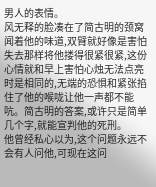男人的表情。
风无释的脸凑在了简古明的颈窝闻着他的味道,双臂就好像是害怕失去那样将他搂得很紧很紧,这份心情就和早上害怕心烛无法点亮时是相同的,无端的恐惧和紧张掐住了他的喉咙让他一声都不能吭。简古明的答案,或许只是简单几个字,就能宣判他的死刑。
他曾经私心以为,这个问题永远不会有人问他,可现在这问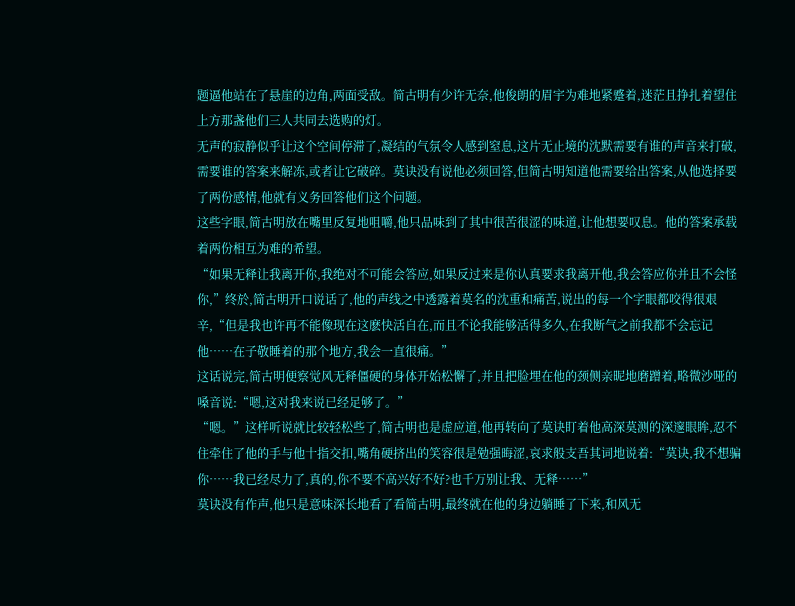题逼他站在了悬崖的边角,两面受敌。简古明有少许无奈,他俊朗的眉宇为难地紧蹙着,迷茫且挣扎着望住上方那盏他们三人共同去选购的灯。
无声的寂静似乎让这个空间停滞了,凝结的气氛令人感到窒息,这片无止境的沈默需要有谁的声音来打破,需要谁的答案来解冻,或者让它破碎。莫诀没有说他必须回答,但简古明知道他需要给出答案,从他选择要了两份感情,他就有义务回答他们这个问题。
这些字眼,简古明放在嘴里反复地咀嚼,他只品味到了其中很苦很涩的味道,让他想要叹息。他的答案承载着两份相互为难的希望。
“如果无释让我离开你,我绝对不可能会答应,如果反过来是你认真要求我离开他,我会答应你并且不会怪你,”终於,简古明开口说话了,他的声线之中透露着莫名的沈重和痛苦,说出的每一个字眼都咬得很艰辛,“但是我也许再不能像现在这麽快活自在,而且不论我能够活得多久,在我断气之前我都不会忘记他……在子敬睡着的那个地方,我会一直很痛。”
这话说完,简古明便察觉风无释僵硬的身体开始松懈了,并且把脸埋在他的颈侧亲昵地磨蹭着,略微沙哑的嗓音说:“嗯,这对我来说已经足够了。”
“嗯。”这样听说就比较轻松些了,简古明也是虚应道,他再转向了莫诀盯着他高深莫测的深邃眼眸,忍不住牵住了他的手与他十指交扣,嘴角硬挤出的笑容很是勉强晦涩,哀求般支吾其词地说着:“莫诀,我不想骗你……我已经尽力了,真的,你不要不高兴好不好?也千万别让我、无释……”
莫诀没有作声,他只是意味深长地看了看简古明,最终就在他的身边躺睡了下来,和风无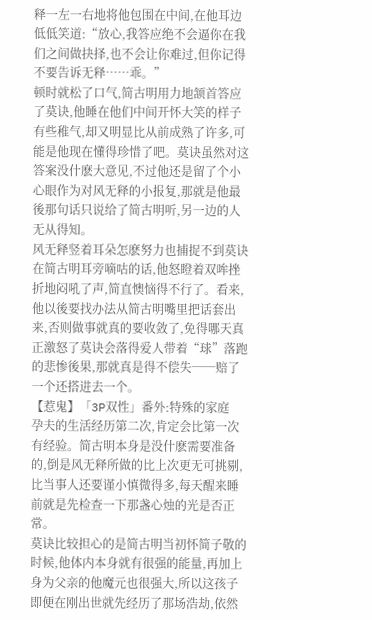释一左一右地将他包围在中间,在他耳边低低笑道:“放心,我答应绝不会逼你在我们之间做抉择,也不会让你难过,但你记得不要告诉无释……乖。”
顿时就松了口气,简古明用力地颔首答应了莫诀,他睡在他们中间开怀大笑的样子有些稚气,却又明显比从前成熟了许多,可能是他现在懂得珍惜了吧。莫诀虽然对这答案没什麽大意见,不过他还是留了个小心眼作为对风无释的小报复,那就是他最後那句话只说给了简古明听,另一边的人无从得知。
风无释竖着耳朵怎麽努力也捕捉不到莫诀在简古明耳旁嘀咕的话,他怒瞪着双哞挫折地闷吼了声,简直懊恼得不行了。看来,他以後要找办法从简古明嘴里把话套出来,否则做事就真的要收敛了,免得哪天真正激怒了莫诀会落得爱人带着“球”落跑的悲惨後果,那就真是得不偿失──赔了一个还搭进去一个。
【惹鬼】「3P双性」番外:特殊的家庭
孕夫的生活经历第二次,肯定会比第一次有经验。简古明本身是没什麽需要准备的,倒是风无释所做的比上次更无可挑剔,比当事人还要谨小慎微得多,每天醒来睡前就是先检查一下那盏心烛的光是否正常。
莫诀比较担心的是简古明当初怀简子敬的时候,他体内本身就有很强的能量,再加上身为父亲的他魔元也很强大,所以这孩子即便在刚出世就先经历了那场浩劫,依然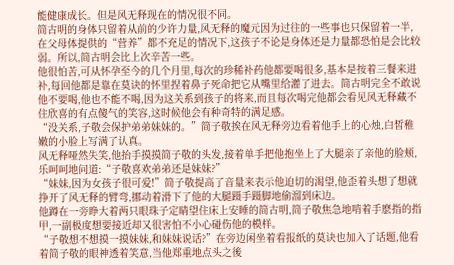能健康成长。但是风无释现在的情况很不同。
简古明的身体只留着从前的少许力量,风无释的魔元因为过往的一些事也只保留着一半,在父母体提供的“营养”都不充足的情况下,这孩子不论是身体还是力量都恐怕是会比较弱。所以,简古明会比上次辛苦一些。
他很怕苦,可从怀孕至今的几个月里,每次的珍稀补药他都要喝很多,基本是按着三餐来进补,每回他都是靠在莫诀的怀里捏着鼻子死命把它从嘴里给灌了进去。简古明完全不敢说他不要喝,他也不能不喝,因为这关系到孩子的将来,而且每次喝完他都会看见风无释藏不住欣喜的有点傻气的笑容,这时候他会有种奇特的满足感。
“没关系,子敬会保护弟弟妹妹的。”简子敬挨在风无释旁边看着他手上的心烛,白皙稚嫩的小脸上写满了认真。
风无释哑然失笑,他抬手摸摸简子敬的头发,接着单手把他抱坐上了大腿亲了亲他的脸颊,乐呵呵地问道:“子敬喜欢弟弟还是妹妹?”
“妹妹,因为女孩子很可爱!”简子敬提高了音量来表示他迫切的渴望,他歪着头想了想就挣开了风无释的臂弯,挪动着滑下了他的大腿蹑手蹑脚地偷溜到床边。
他蹲在一旁睁大着两只眼珠子定睛望住床上安睡的简古明,简子敬焦急地啃着手麽指的指甲,一副极度想要接近却又很害怕不小心碰伤他的模样。
“子敬想不想摸一摸妹妹,和妹妹说话?”在旁边闲坐着看报纸的莫诀也加入了话题,他看着简子敬的眼神透着笑意,当他郑重地点头之後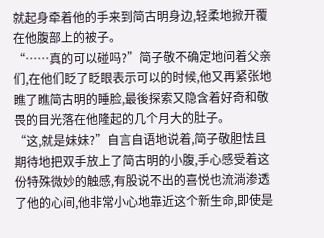就起身牵着他的手来到简古明身边,轻柔地掀开覆在他腹部上的被子。
“……真的可以碰吗?”简子敬不确定地问着父亲们,在他们眨了眨眼表示可以的时候,他又再紧张地瞧了瞧简古明的睡脸,最後探索又隐含着好奇和敬畏的目光落在他隆起的几个月大的肚子。
“这,就是妹妹?”自言自语地说着,简子敬胆怯且期待地把双手放上了简古明的小腹,手心感受着这份特殊微妙的触感,有股说不出的喜悦也流淌渗透了他的心间,他非常小心地靠近这个新生命,即使是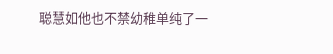聪慧如他也不禁幼稚单纯了一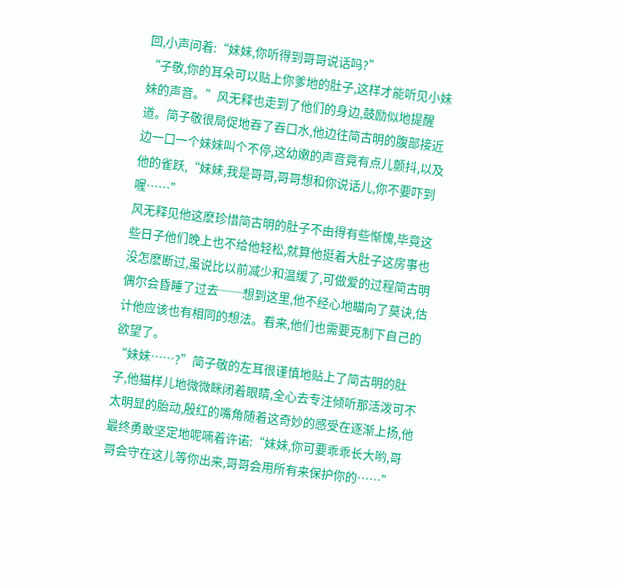回,小声问着:“妹妹,你听得到哥哥说话吗?”
“子敬,你的耳朵可以贴上你爹地的肚子,这样才能听见小妹妹的声音。”风无释也走到了他们的身边,鼓励似地提醒道。简子敬很局促地吞了吞口水,他边往简古明的腹部接近边一口一个妹妹叫个不停,这幼嫩的声音竟有点儿颤抖,以及他的雀跃,“妹妹,我是哥哥,哥哥想和你说话儿,你不要吓到喔……”
风无释见他这麽珍惜简古明的肚子不由得有些惭愧,毕竟这些日子他们晚上也不给他轻松,就算他挺着大肚子这房事也没怎麽断过,虽说比以前减少和温缓了,可做爱的过程简古明偶尔会昏睡了过去──想到这里,他不经心地瞄向了莫诀,估计他应该也有相同的想法。看来,他们也需要克制下自己的欲望了。
“妹妹……?”简子敬的左耳很谨慎地贴上了简古明的肚子,他猫样儿地微微眯闭着眼睛,全心去专注倾听那活泼可不太明显的胎动,殷红的嘴角随着这奇妙的感受在逐渐上扬,他最终勇敢坚定地呢喃着许诺:“妹妹,你可要乖乖长大哟,哥哥会守在这儿等你出来,哥哥会用所有来保护你的……”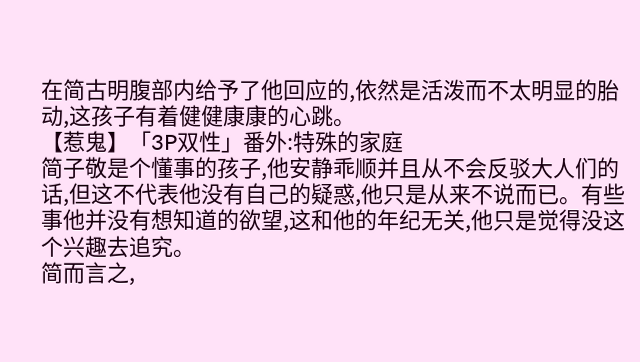在简古明腹部内给予了他回应的,依然是活泼而不太明显的胎动,这孩子有着健健康康的心跳。
【惹鬼】「3P双性」番外:特殊的家庭
简子敬是个懂事的孩子,他安静乖顺并且从不会反驳大人们的话,但这不代表他没有自己的疑惑,他只是从来不说而已。有些事他并没有想知道的欲望,这和他的年纪无关,他只是觉得没这个兴趣去追究。
简而言之,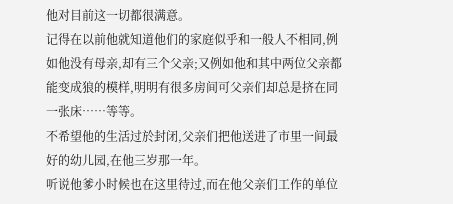他对目前这一切都很满意。
记得在以前他就知道他们的家庭似乎和一般人不相同,例如他没有母亲,却有三个父亲;又例如他和其中两位父亲都能变成狼的模样,明明有很多房间可父亲们却总是挤在同一张床……等等。
不希望他的生活过於封闭,父亲们把他送进了市里一间最好的幼儿园,在他三岁那一年。
听说他爹小时候也在这里待过,而在他父亲们工作的单位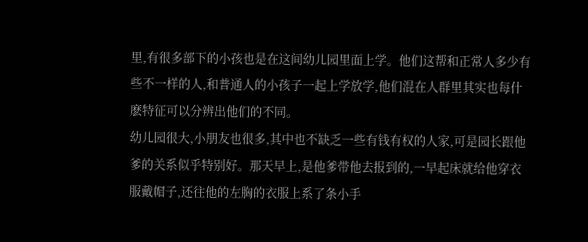里,有很多部下的小孩也是在这间幼儿园里面上学。他们这帮和正常人多少有些不一样的人,和普通人的小孩子一起上学放学,他们混在人群里其实也每什麽特征可以分辨出他们的不同。
幼儿园很大,小朋友也很多,其中也不缺乏一些有钱有权的人家,可是园长跟他爹的关系似乎特别好。那天早上,是他爹带他去报到的,一早起床就给他穿衣服戴帽子,还往他的左胸的衣服上系了条小手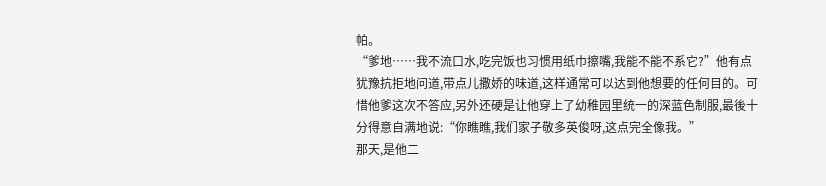帕。
“爹地……我不流口水,吃完饭也习惯用纸巾擦嘴,我能不能不系它?”他有点犹豫抗拒地问道,带点儿撒娇的味道,这样通常可以达到他想要的任何目的。可惜他爹这次不答应,另外还硬是让他穿上了幼稚园里统一的深蓝色制服,最後十分得意自满地说:“你瞧瞧,我们家子敬多英俊呀,这点完全像我。”
那天,是他二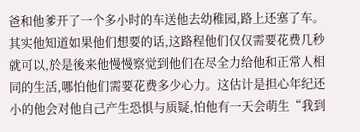爸和他爹开了一个多小时的车送他去幼稚园,路上还塞了车。
其实他知道如果他们想要的话,这路程他们仅仅需要花费几秒就可以,於是後来他慢慢察觉到他们在尽全力给他和正常人相同的生活,哪怕他们需要花费多少心力。这估计是担心年纪还小的他会对他自己产生恐惧与质疑,怕他有一天会萌生“我到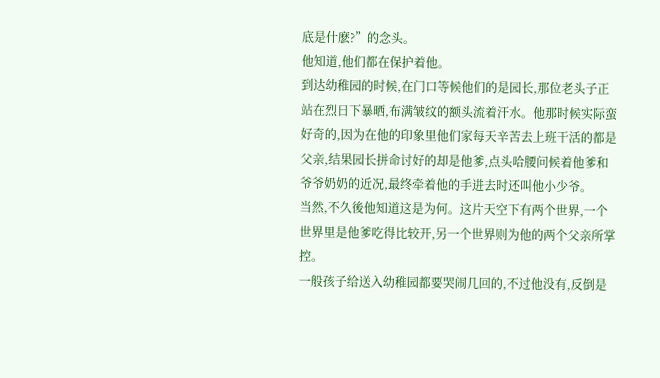底是什麽?”的念头。
他知道,他们都在保护着他。
到达幼稚园的时候,在门口等候他们的是园长,那位老头子正站在烈日下暴晒,布满皱纹的额头流着汗水。他那时候实际蛮好奇的,因为在他的印象里他们家每天辛苦去上班干活的都是父亲,结果园长拼命讨好的却是他爹,点头哈腰问候着他爹和爷爷奶奶的近况,最终牵着他的手进去时还叫他小少爷。
当然,不久後他知道这是为何。这片天空下有两个世界,一个世界里是他爹吃得比较开,另一个世界则为他的两个父亲所掌控。
一般孩子给送入幼稚园都要哭闹几回的,不过他没有,反倒是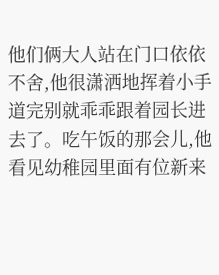他们俩大人站在门口依依不舍,他很潇洒地挥着小手道完别就乖乖跟着园长进去了。吃午饭的那会儿,他看见幼稚园里面有位新来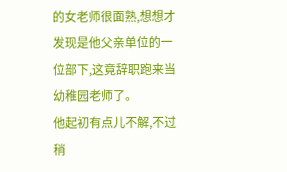的女老师很面熟,想想才发现是他父亲单位的一位部下,这竟辞职跑来当幼稚园老师了。
他起初有点儿不解,不过稍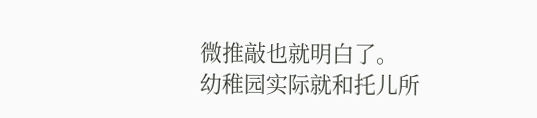微推敲也就明白了。
幼稚园实际就和托儿所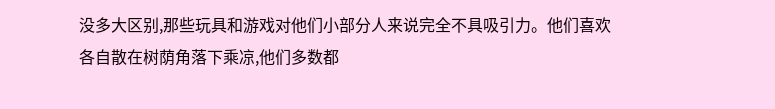没多大区别,那些玩具和游戏对他们小部分人来说完全不具吸引力。他们喜欢各自散在树荫角落下乘凉,他们多数都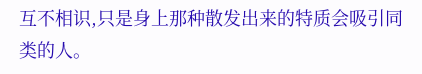互不相识,只是身上那种散发出来的特质会吸引同类的人。